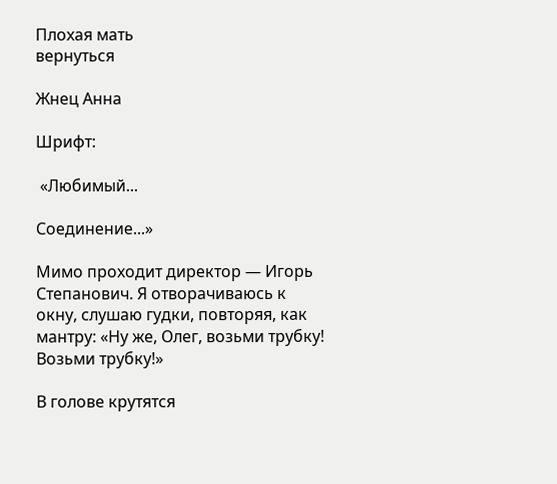Плохая мать
вернуться

Жнец Анна

Шрифт:

 «Любимый...

Соединение...»

Мимо проходит директор — Игорь Степанович. Я отворачиваюсь к окну, слушаю гудки, повторяя, как мантру: «Ну же, Олег, возьми трубку! Возьми трубку!»

В голове крутятся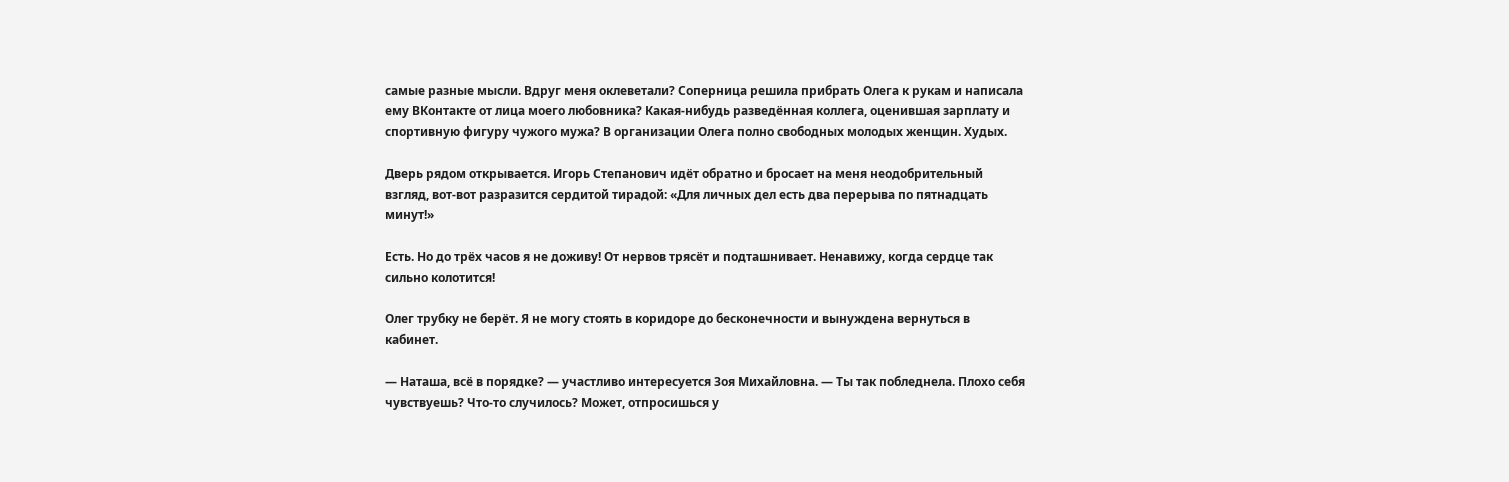самые разные мысли. Вдруг меня оклеветали? Соперница решила прибрать Олега к рукам и написала ему ВКонтакте от лица моего любовника? Какая-нибудь разведённая коллега, оценившая зарплату и спортивную фигуру чужого мужа? В организации Олега полно свободных молодых женщин. Худых.

Дверь рядом открывается. Игорь Степанович идёт обратно и бросает на меня неодобрительный взгляд, вот-вот разразится сердитой тирадой: «Для личных дел есть два перерыва по пятнадцать минут!»

Есть. Но до трёх часов я не доживу! От нервов трясёт и подташнивает. Ненавижу, когда сердце так сильно колотится!

Олег трубку не берёт. Я не могу стоять в коридоре до бесконечности и вынуждена вернуться в кабинет.

— Наташа, всё в порядке? — участливо интересуется Зоя Михайловна. — Ты так побледнела. Плохо себя чувствуешь? Что-то случилось? Может, отпросишься у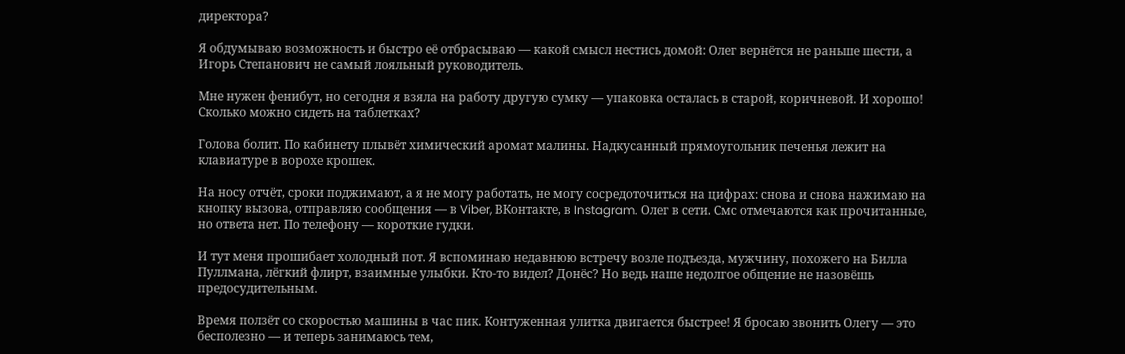директора?

Я обдумываю возможность и быстро её отбрасываю — какой смысл нестись домой: Олег вернётся не раньше шести, а Игорь Степанович не самый лояльный руководитель.

Мне нужен фенибут, но сегодня я взяла на работу другую сумку — упаковка осталась в старой, коричневой. И хорошо! Сколько можно сидеть на таблетках?

Голова болит. По кабинету плывёт химический аромат малины. Надкусанный прямоугольник печенья лежит на клавиатуре в ворохе крошек.

На носу отчёт, сроки поджимают, а я не могу работать, не могу сосредоточиться на цифрах: снова и снова нажимаю на кнопку вызова, отправляю сообщения — в Viber, ВКонтакте, в Instagram. Олег в сети. Смс отмечаются как прочитанные, но ответа нет. По телефону — короткие гудки.

И тут меня прошибает холодный пот. Я вспоминаю недавнюю встречу возле подъезда, мужчину, похожего на Билла Пуллмана, лёгкий флирт, взаимные улыбки. Кто-то видел? Донёс? Но ведь наше недолгое общение не назовёшь предосудительным.

Время ползёт со скоростью машины в час пик. Контуженная улитка двигается быстрее! Я бросаю звонить Олегу — это бесполезно — и теперь занимаюсь тем,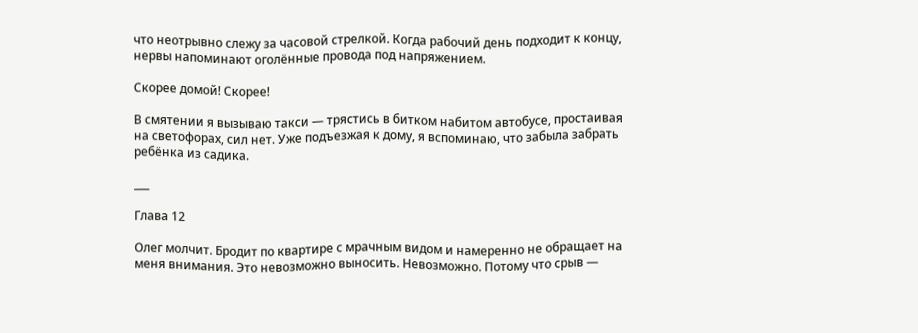что неотрывно слежу за часовой стрелкой. Когда рабочий день подходит к концу, нервы напоминают оголённые провода под напряжением.

Скорее домой! Скорее!

В смятении я вызываю такси — трястись в битком набитом автобусе, простаивая на светофорах, сил нет. Уже подъезжая к дому, я вспоминаю, что забыла забрать ребёнка из садика.

___

Глава 12

Олег молчит. Бродит по квартире с мрачным видом и намеренно не обращает на меня внимания. Это невозможно выносить. Невозможно. Потому что срыв —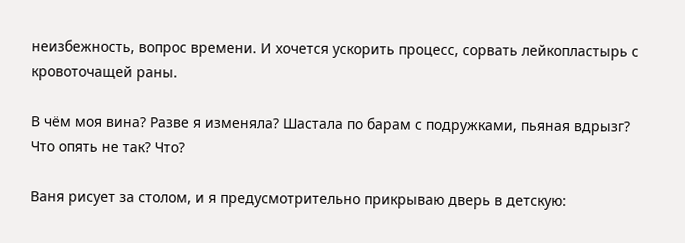неизбежность, вопрос времени. И хочется ускорить процесс, сорвать лейкопластырь с кровоточащей раны.

В чём моя вина? Разве я изменяла? Шастала по барам с подружками, пьяная вдрызг? Что опять не так? Что?

Ваня рисует за столом, и я предусмотрительно прикрываю дверь в детскую: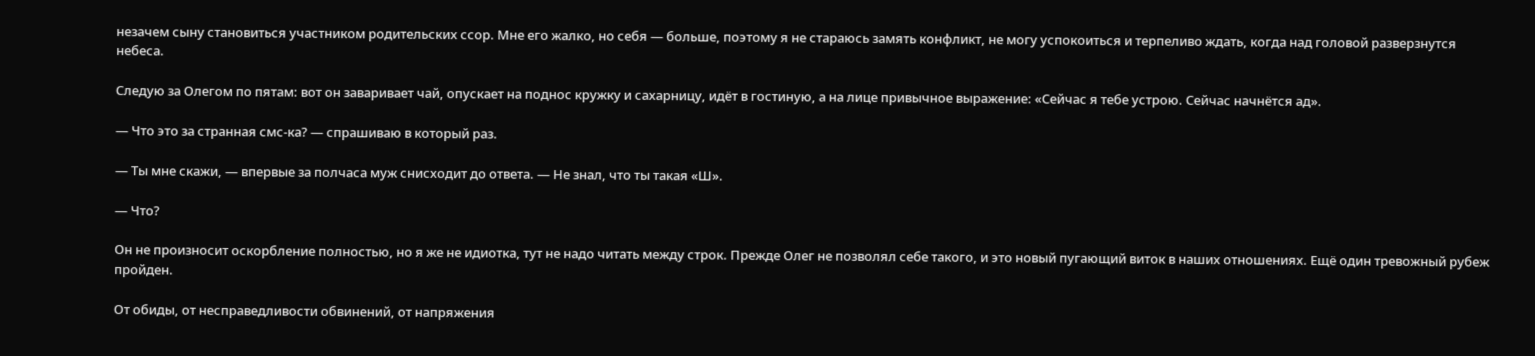незачем сыну становиться участником родительских ссор. Мне его жалко, но себя — больше, поэтому я не стараюсь замять конфликт, не могу успокоиться и терпеливо ждать, когда над головой разверзнутся небеса.

Следую за Олегом по пятам: вот он заваривает чай, опускает на поднос кружку и сахарницу, идёт в гостиную, а на лице привычное выражение: «Сейчас я тебе устрою. Сейчас начнётся ад».

— Что это за странная смс-ка? — спрашиваю в который раз.

— Ты мне скажи, — впервые за полчаса муж снисходит до ответа. — Не знал, что ты такая «Ш».

— Что?

Он не произносит оскорбление полностью, но я же не идиотка, тут не надо читать между строк. Прежде Олег не позволял себе такого, и это новый пугающий виток в наших отношениях. Ещё один тревожный рубеж пройден.

От обиды, от несправедливости обвинений, от напряжения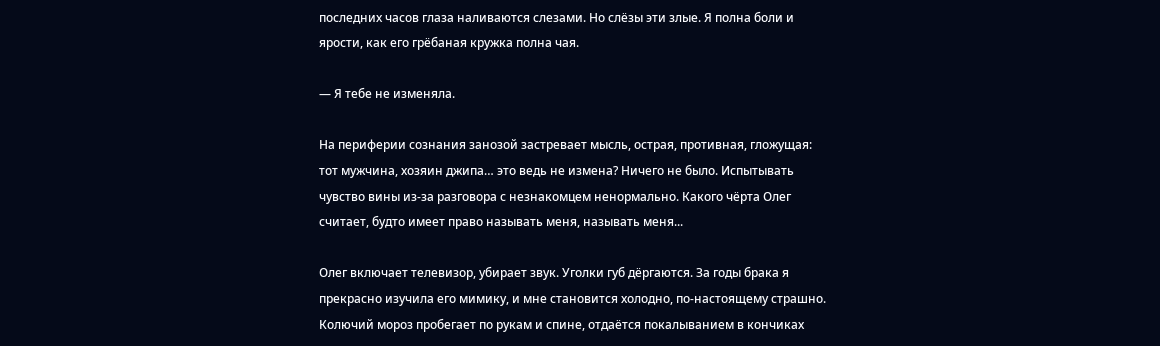последних часов глаза наливаются слезами. Но слёзы эти злые. Я полна боли и ярости, как его грёбаная кружка полна чая.

— Я тебе не изменяла.

На периферии сознания занозой застревает мысль, острая, противная, гложущая: тот мужчина, хозяин джипа… это ведь не измена? Ничего не было. Испытывать чувство вины из-за разговора с незнакомцем ненормально. Какого чёрта Олег считает, будто имеет право называть меня, называть меня...

Олег включает телевизор, убирает звук. Уголки губ дёргаются. За годы брака я прекрасно изучила его мимику, и мне становится холодно, по-настоящему страшно. Колючий мороз пробегает по рукам и спине, отдаётся покалыванием в кончиках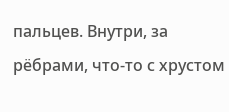пальцев. Внутри, за рёбрами, что-то с хрустом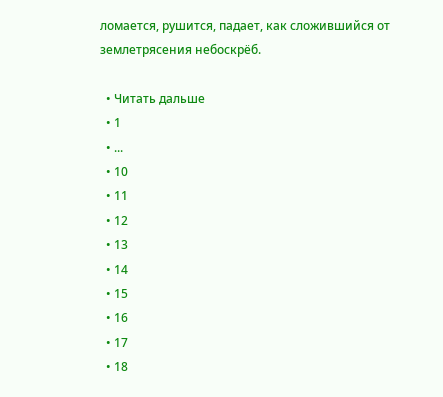ломается, рушится, падает, как сложившийся от землетрясения небоскрёб.

  • Читать дальше
  • 1
  • ...
  • 10
  • 11
  • 12
  • 13
  • 14
  • 15
  • 16
  • 17
  • 18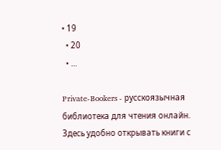• 19
  • 20
  • ...

Private-Bookers - русскоязычная библиотека для чтения онлайн. Здесь удобно открывать книги с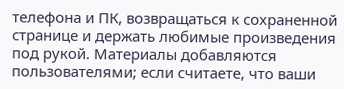телефона и ПК, возвращаться к сохраненной странице и держать любимые произведения под рукой. Материалы добавляются пользователями; если считаете, что ваши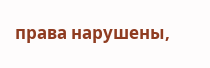права нарушены,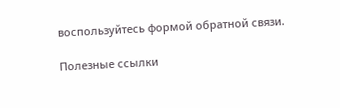воспользуйтесь формой обратной связи.

Полезные ссылки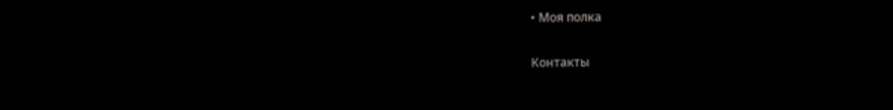• Моя полка

Контакты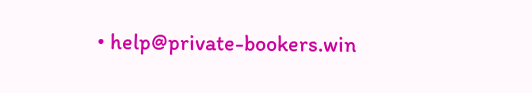• help@private-bookers.win